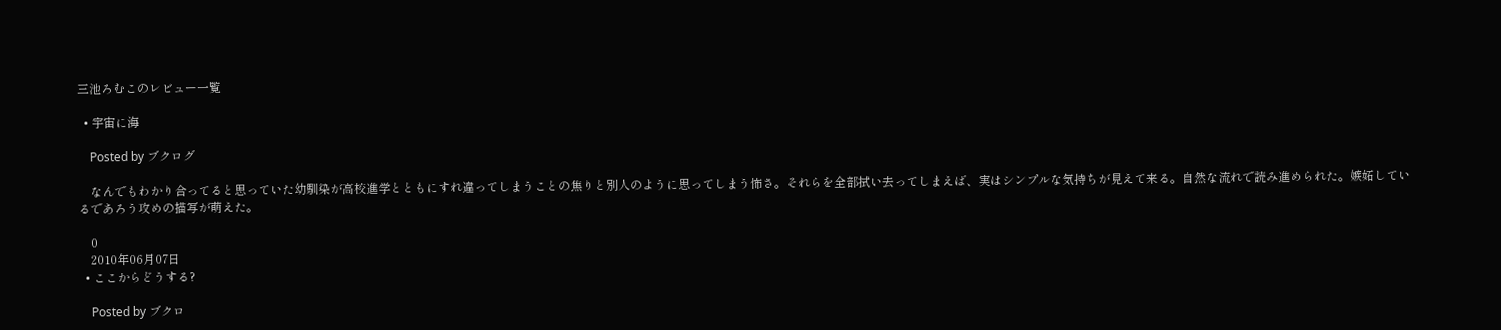三池ろむこのレビュー一覧

  • 宇宙に海

    Posted by ブクログ

    なんでもわかり合ってると思っていた幼馴染が高校進学とともにすれ違ってしまうことの焦りと別人のように思ってしまう怖さ。それらを全部拭い去ってしまえば、実はシンプルな気持ちが見えて来る。自然な流れで読み進められた。嫉妬しているであろう攻めの描写が萌えた。

    0
    2010年06月07日
  • ここからどうする?

    Posted by ブクロ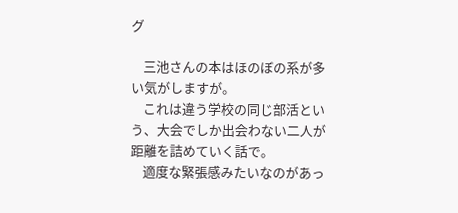グ

    三池さんの本はほのぼの系が多い気がしますが。
    これは違う学校の同じ部活という、大会でしか出会わない二人が距離を詰めていく話で。
    適度な緊張感みたいなのがあっ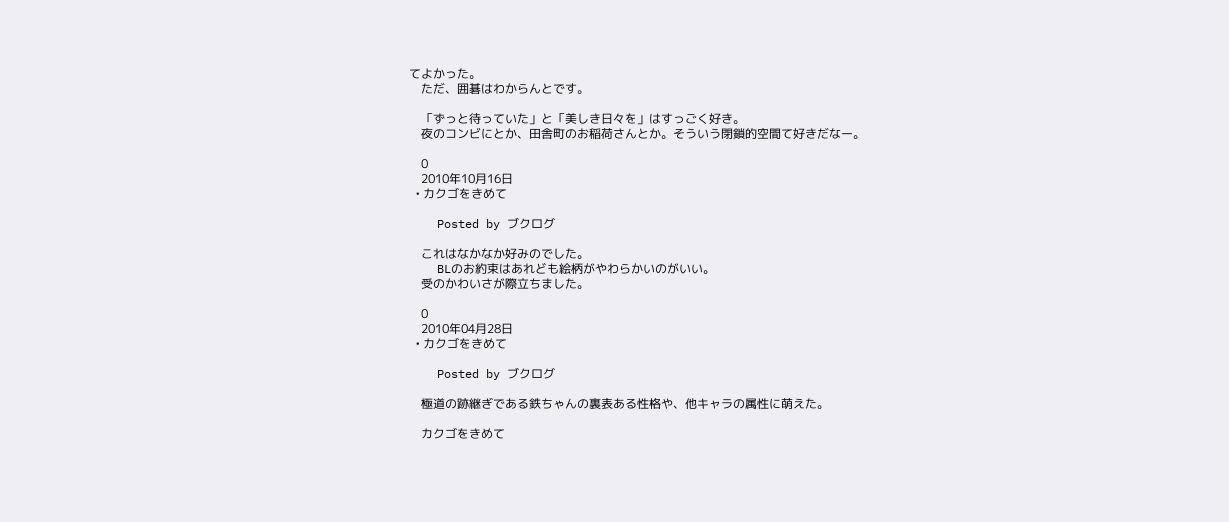てよかった。
    ただ、囲碁はわからんとです。

    「ずっと待っていた」と「美しき日々を」はすっごく好き。
    夜のコンビにとか、田舎町のお稲荷さんとか。そういう閉鎖的空間て好きだなー。

    0
    2010年10月16日
  • カクゴをきめて

    Posted by ブクログ

    これはなかなか好みのでした。
    BLのお約束はあれども絵柄がやわらかいのがいい。
    受のかわいさが際立ちました。

    0
    2010年04月28日
  • カクゴをきめて

    Posted by ブクログ

    極道の跡継ぎである鉄ちゃんの裏表ある性格や、他キャラの属性に萌えた。

    カクゴをきめて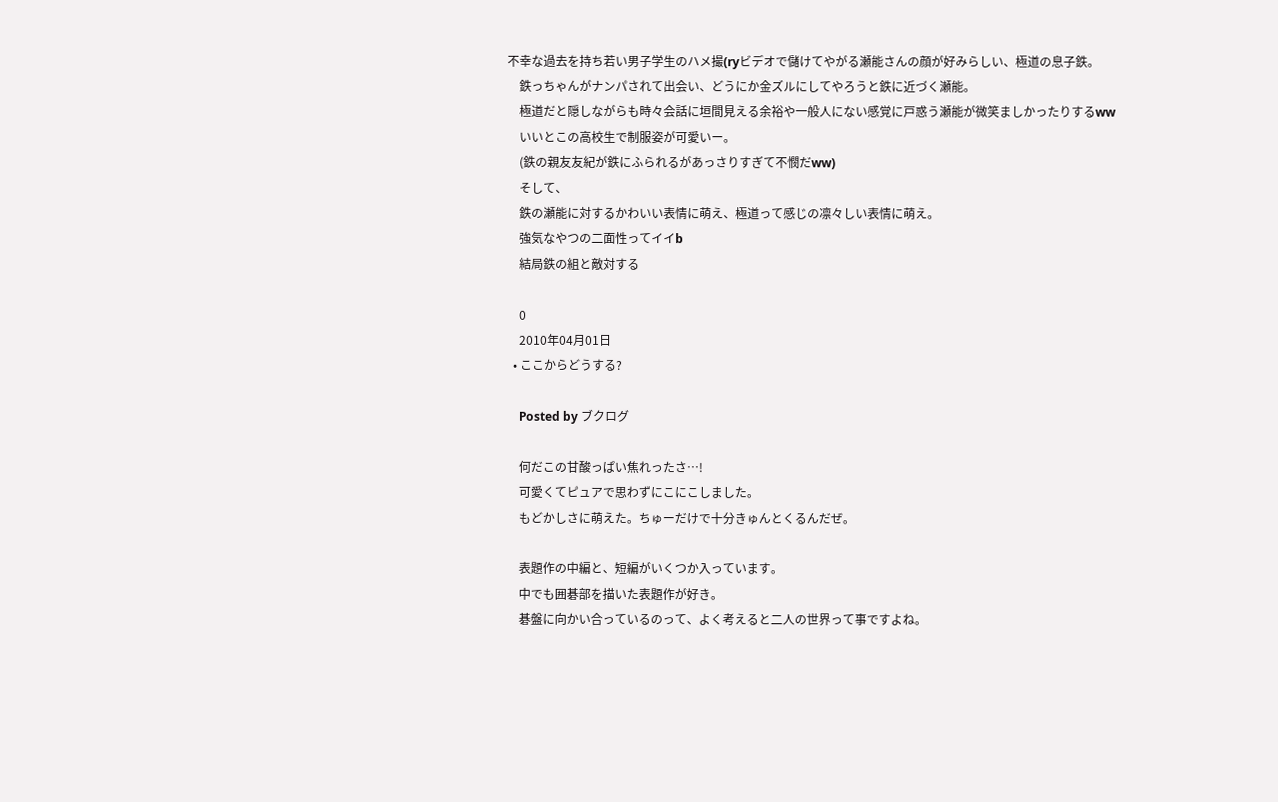不幸な過去を持ち若い男子学生のハメ撮(ryビデオで儲けてやがる瀬能さんの顔が好みらしい、極道の息子鉄。
    鉄っちゃんがナンパされて出会い、どうにか金ズルにしてやろうと鉄に近づく瀬能。
    極道だと隠しながらも時々会話に垣間見える余裕や一般人にない感覚に戸惑う瀬能が微笑ましかったりするww
    いいとこの高校生で制服姿が可愛いー。
    (鉄の親友友紀が鉄にふられるがあっさりすぎて不憫だww)
    そして、
    鉄の瀬能に対するかわいい表情に萌え、極道って感じの凛々しい表情に萌え。
    強気なやつの二面性ってイイb
    結局鉄の組と敵対する

    0
    2010年04月01日
  • ここからどうする?

    Posted by ブクログ

    何だこの甘酸っぱい焦れったさ…!
    可愛くてピュアで思わずにこにこしました。
    もどかしさに萌えた。ちゅーだけで十分きゅんとくるんだぜ。

    表題作の中編と、短編がいくつか入っています。
    中でも囲碁部を描いた表題作が好き。
    碁盤に向かい合っているのって、よく考えると二人の世界って事ですよね。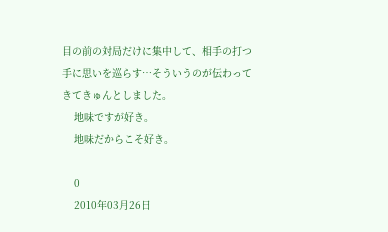目の前の対局だけに集中して、相手の打つ手に思いを巡らす…そういうのが伝わってきてきゅんとしました。
    地味ですが好き。
    地味だからこそ好き。

    0
    2010年03月26日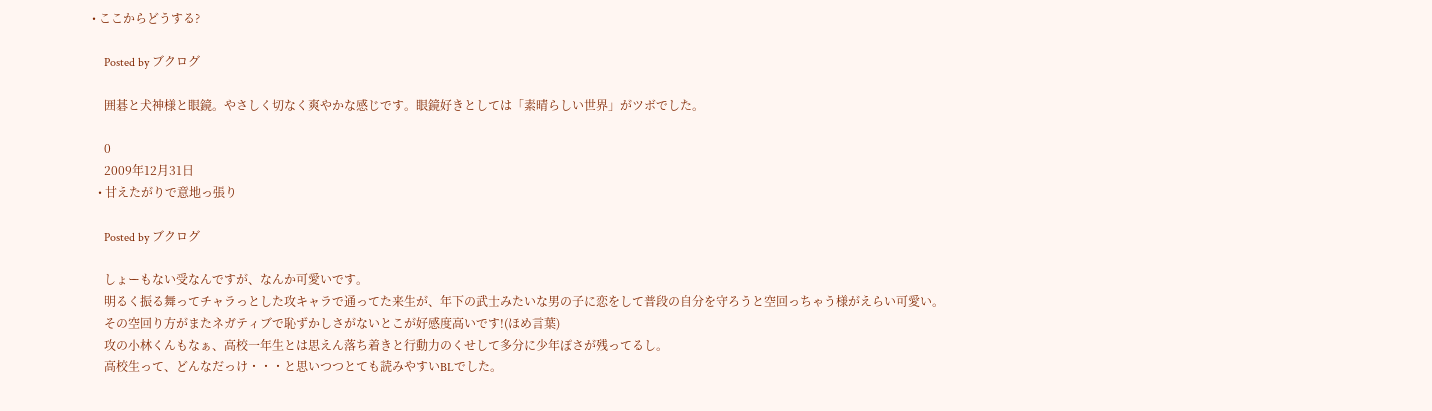• ここからどうする?

    Posted by ブクログ

    囲碁と犬神様と眼鏡。やさしく切なく爽やかな感じです。眼鏡好きとしては「素晴らしい世界」がツボでした。

    0
    2009年12月31日
  • 甘えたがりで意地っ張り

    Posted by ブクログ

    しょーもない受なんですが、なんか可愛いです。
    明るく振る舞ってチャラっとした攻キャラで通ってた来生が、年下の武士みたいな男の子に恋をして普段の自分を守ろうと空回っちゃう様がえらい可愛い。
    その空回り方がまたネガティブで恥ずかしさがないとこが好感度高いです!(ほめ言葉)
    攻の小林くんもなぁ、高校一年生とは思えん落ち着きと行動力のくせして多分に少年ぽさが残ってるし。
    高校生って、どんなだっけ・・・と思いつつとても読みやすいBLでした。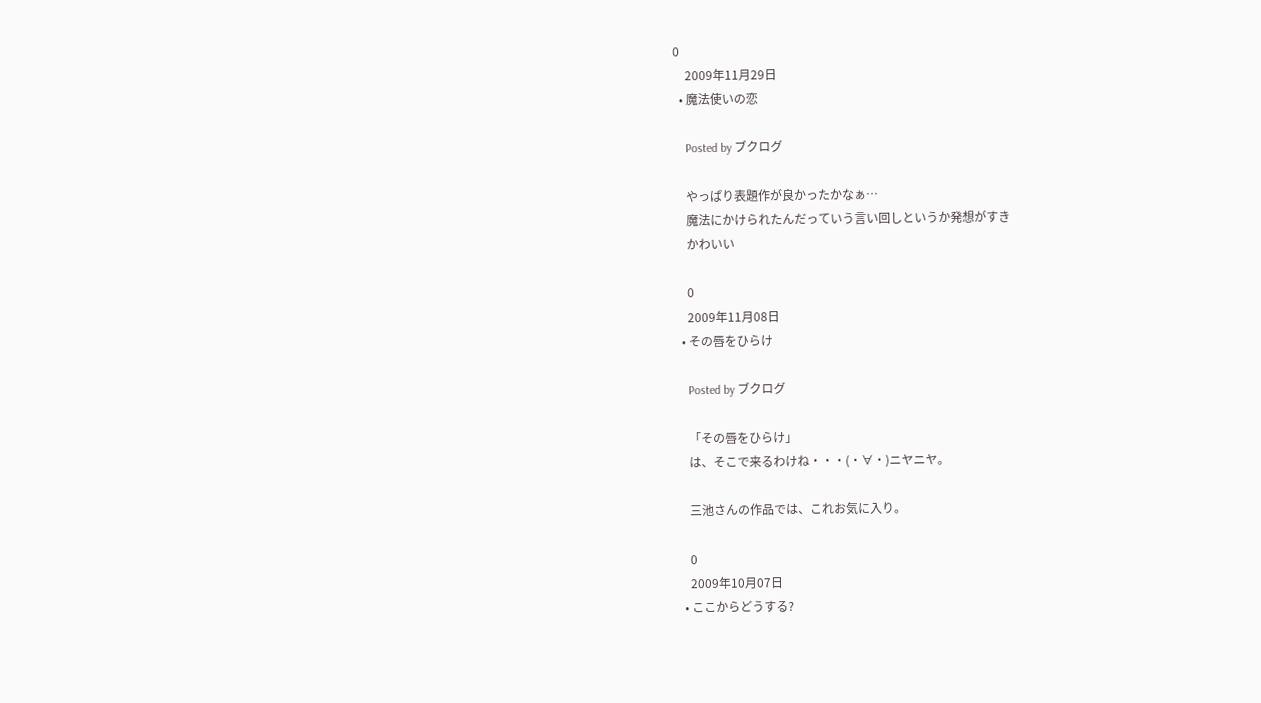0
    2009年11月29日
  • 魔法使いの恋

    Posted by ブクログ

    やっぱり表題作が良かったかなぁ…
    魔法にかけられたんだっていう言い回しというか発想がすき
    かわいい

    0
    2009年11月08日
  • その唇をひらけ

    Posted by ブクログ

    「その唇をひらけ」
    は、そこで来るわけね・・・(・∀・)ニヤニヤ。

    三池さんの作品では、これお気に入り。

    0
    2009年10月07日
  • ここからどうする?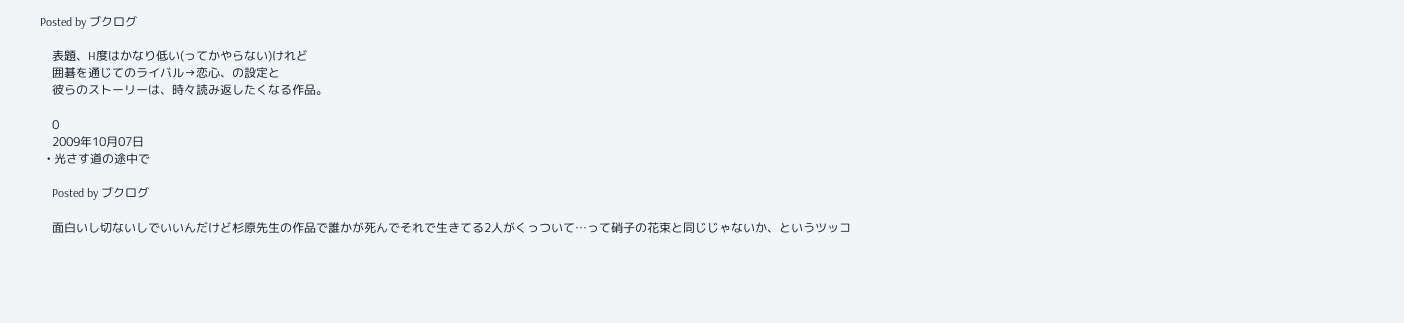Posted by ブクログ

    表題、H度はかなり低い(ってかやらない)けれど
    囲碁を通じてのライバル→恋心、の設定と
    彼らのストーリーは、時々読み返したくなる作品。

    0
    2009年10月07日
  • 光さす道の途中で

    Posted by ブクログ

    面白いし切ないしでいいんだけど杉原先生の作品で誰かが死んでそれで生きてる2人がくっついて…って硝子の花束と同じじゃないか、というツッコ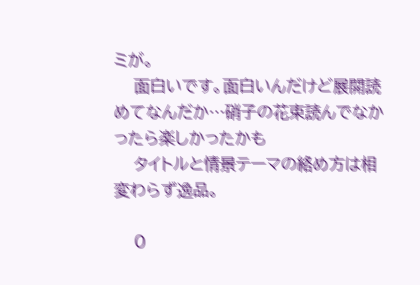ミが。
    面白いです。面白いんだけど展開読めてなんだか…硝子の花束読んでなかったら楽しかったかも
    タイトルと情景テーマの絡め方は相変わらず逸品。

    0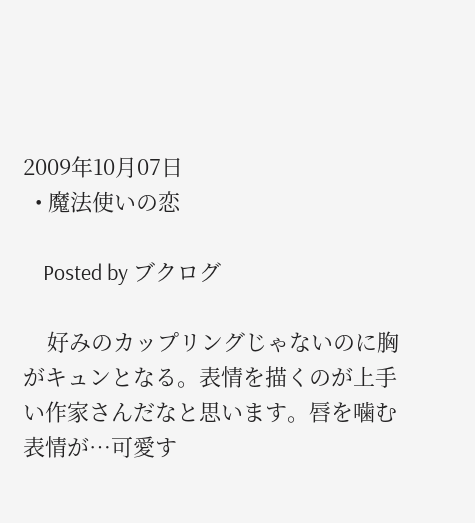2009年10月07日
  • 魔法使いの恋

    Posted by ブクログ

    好みのカップリングじゃないのに胸がキュンとなる。表情を描くのが上手い作家さんだなと思います。唇を噛む表情が…可愛す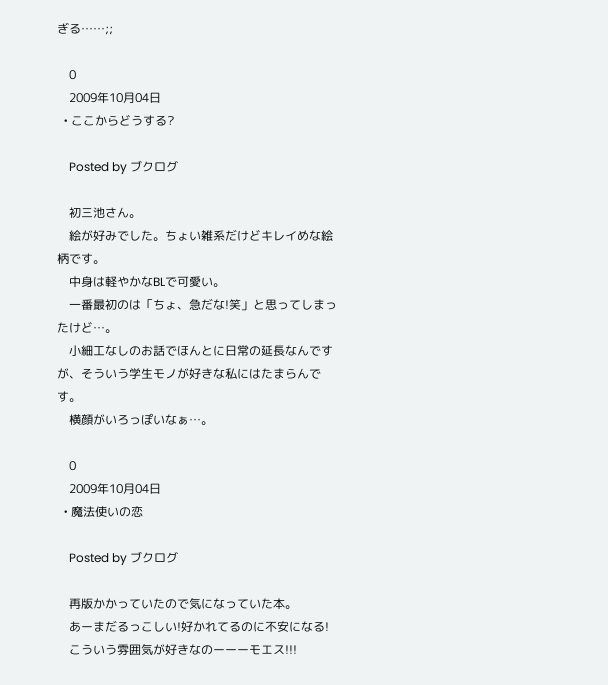ぎる……;;

    0
    2009年10月04日
  • ここからどうする?

    Posted by ブクログ

    初三池さん。
    絵が好みでした。ちょい雑系だけどキレイめな絵柄です。
    中身は軽やかなBLで可愛い。
    一番最初のは「ちょ、急だな!笑」と思ってしまったけど…。
    小細工なしのお話でほんとに日常の延長なんですが、そういう学生モノが好きな私にはたまらんです。
    横顔がいろっぽいなぁ…。

    0
    2009年10月04日
  • 魔法使いの恋

    Posted by ブクログ

    再版かかっていたので気になっていた本。
    あーまだるっこしい!好かれてるのに不安になる!
    こういう雰囲気が好きなのーーーモエス!!!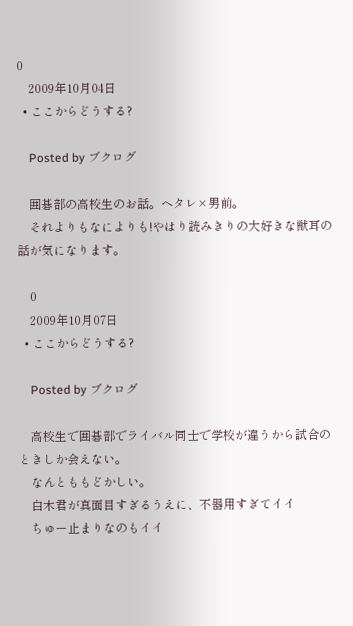0
    2009年10月04日
  • ここからどうする?

    Posted by ブクログ

    囲碁部の高校生のお話。ヘタレ×男前。
    それよりもなによりも!やはり読みきりの大好きな獣耳の話が気になります。

    0
    2009年10月07日
  • ここからどうする?

    Posted by ブクログ

    高校生で囲碁部でライバル同士で学校が違うから試合のときしか会えない。
    なんとももどかしい。
    白木君が真面目すぎるうえに、不器用すぎてイイ
    ちゅー止まりなのもイイ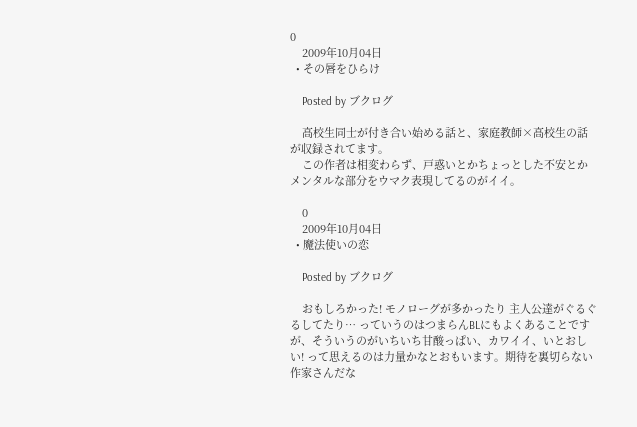0
    2009年10月04日
  • その唇をひらけ

    Posted by ブクログ

    高校生同士が付き合い始める話と、家庭教師×高校生の話が収録されてます。
    この作者は相変わらず、戸惑いとかちょっとした不安とかメンタルな部分をウマク表現してるのがイイ。

    0
    2009年10月04日
  • 魔法使いの恋

    Posted by ブクログ

    おもしろかった! モノローグが多かったり 主人公達がぐるぐるしてたり… っていうのはつまらんBLにもよくあることですが、そういうのがいちいち甘酸っぱい、カワイイ、いとおしい! って思えるのは力量かなとおもいます。期待を裏切らない作家さんだな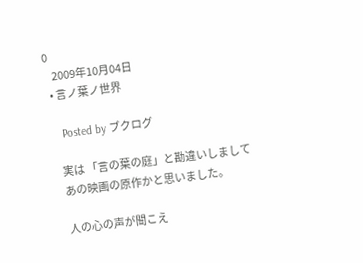0
    2009年10月04日
  • 言ノ葉ノ世界

    Posted by ブクログ

    実は 「言の葉の庭」と勘違いしまして
    あの映画の原作かと思いました。

    人の心の声が聞こえ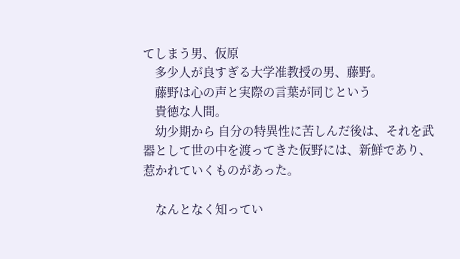てしまう男、仮原
    多少人が良すぎる大学准教授の男、藤野。
    藤野は心の声と実際の言葉が同じという
    貴徳な人間。
    幼少期から 自分の特異性に苦しんだ後は、それを武器として世の中を渡ってきた仮野には、新鮮であり、惹かれていくものがあった。

    なんとなく知ってい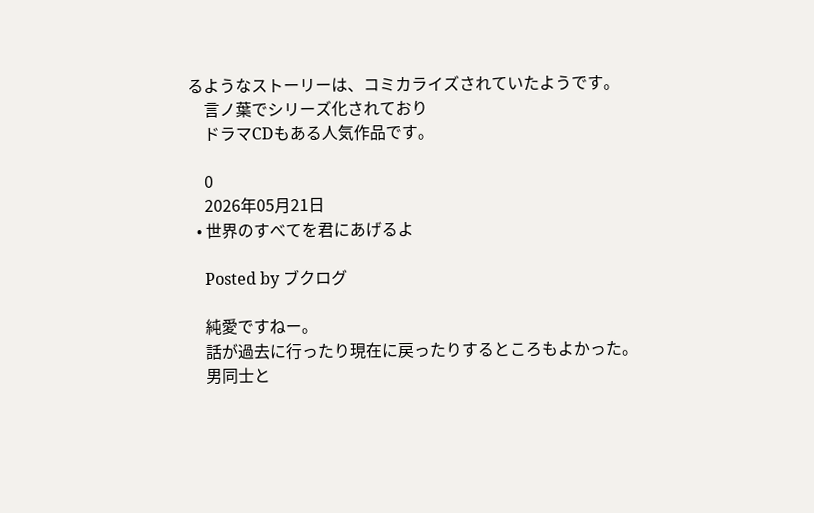るようなストーリーは、コミカライズされていたようです。
    言ノ葉でシリーズ化されており
    ドラマCDもある人気作品です。

    0
    2026年05月21日
  • 世界のすべてを君にあげるよ

    Posted by ブクログ

    純愛ですねー。
    話が過去に行ったり現在に戻ったりするところもよかった。
    男同士と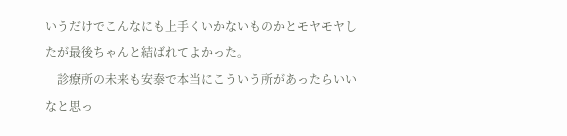いうだけでこんなにも上手くいかないものかとモヤモヤしたが最後ちゃんと結ばれてよかった。
    診療所の未来も安泰で本当にこういう所があったらいいなと思っ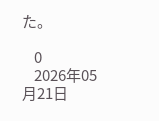た。

    0
    2026年05月21日